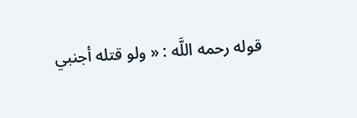قوله رحمه اللَّه : « ولو قتله أجنبي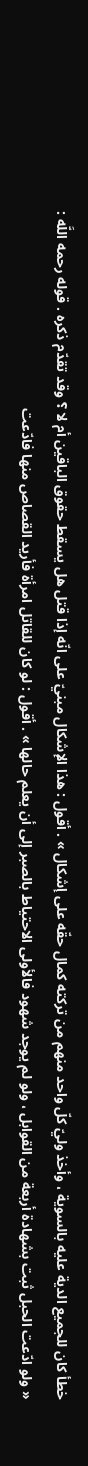خطأ كان للجميع الدية عليه بالسوية ، وأخذ وليّ كلّ واحد منهم من تركته كمال حقّه على إشكال » . أقول : هذا الإشكال مبنيّ على انّه إذا قتل هل يسقط حقوق الباقين أم لا ؟ وقد تقدّم ذكره . قوله رحمه اللَّه : « ولو ادّعت الحبل ثبت بشهادة أربعة من القوابل ، ولو لم يوجد شهود فالأولى الاحتياط بالصبر إلى أن يعلم حالها » . أقول : لو كان للقاتل امرأة فأريد القصاص منها فادّعت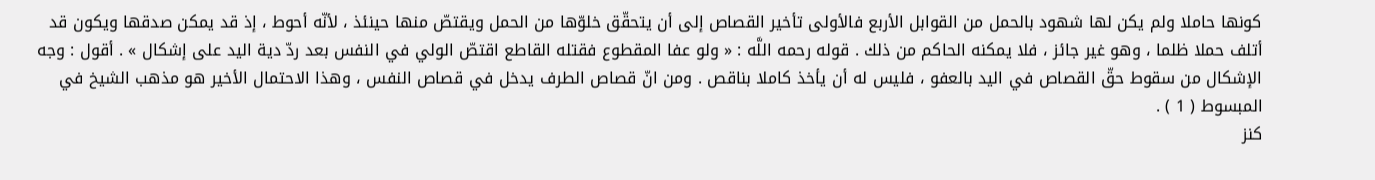كونها حاملا ولم يكن لها شهود بالحمل من القوابل الأربع فالأولى تأخير القصاص إلى أن يتحقّق خلوّها من الحمل ويقتصّ منها حينئذ ، لأنّه أحوط ، إذ قد يمكن صدقها ويكون قد أتلف حملا ظلما ، وهو غير جائز ، فلا يمكنه الحاكم من ذلك . قوله رحمه اللَّه : « ولو عفا المقطوع فقتله القاطع اقتصّ الولي في النفس بعد ردّ دية اليد على إشكال » . أقول : وجه الإشكال من سقوط حقّ القصاص في اليد بالعفو ، فليس له أن يأخذ كاملا بناقص . ومن انّ قصاص الطرف يدخل في قصاص النفس ، وهذا الاحتمال الأخير هو مذهب الشيخ في المبسوط ( 1 ) .
كنز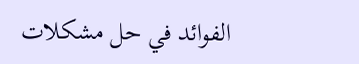الفوائد في حل مشكلات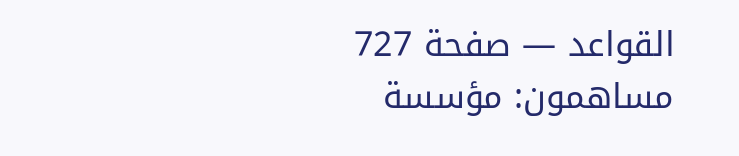القواعد — صفحة 727
مساهمون: مؤسسة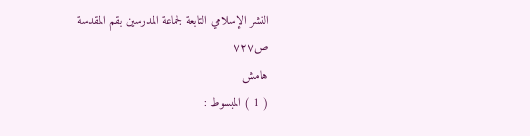النشر الإسلامي التابعة لجماعة المدرسين بقم المقدسة
ص٧٢٧
هامش
( 1 ) المبسوط :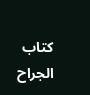كتاب الجراح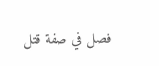فصل في صفة قتل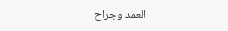العمد وجراح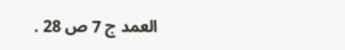العمد ج 7 ص 28 .